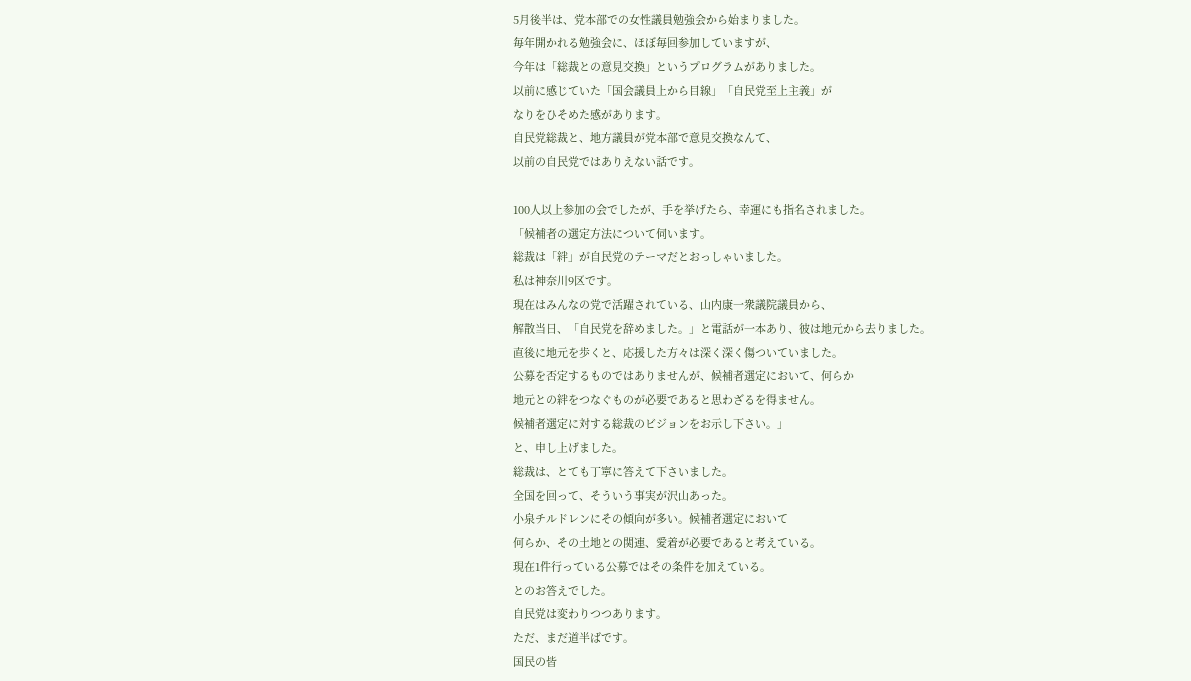5月後半は、党本部での女性議員勉強会から始まりました。
毎年開かれる勉強会に、ほぼ毎回参加していますが、
今年は「総裁との意見交換」というプログラムがありました。
以前に感じていた「国会議員上から目線」「自民党至上主義」が
なりをひそめた感があります。
自民党総裁と、地方議員が党本部で意見交換なんて、
以前の自民党ではありえない話です。

100人以上参加の会でしたが、手を挙げたら、幸運にも指名されました。
「候補者の選定方法について伺います。
総裁は「絆」が自民党のテーマだとおっしゃいました。
私は神奈川9区です。
現在はみんなの党で活躍されている、山内康一衆議院議員から、
解散当日、「自民党を辞めました。」と電話が一本あり、彼は地元から去りました。
直後に地元を歩くと、応援した方々は深く深く傷ついていました。
公募を否定するものではありませんが、候補者選定において、何らか
地元との絆をつなぐものが必要であると思わざるを得ません。
候補者選定に対する総裁のビジョンをお示し下さい。」
と、申し上げました。
総裁は、とても丁寧に答えて下さいました。
全国を回って、そういう事実が沢山あった。
小泉チルドレンにその傾向が多い。候補者選定において
何らか、その土地との関連、愛着が必要であると考えている。
現在1件行っている公募ではその条件を加えている。
とのお答えでした。
自民党は変わりつつあります。
ただ、まだ道半ばです。
国民の皆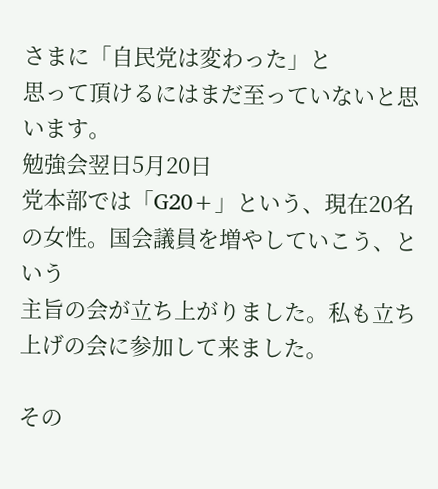さまに「自民党は変わった」と
思って頂けるにはまだ至っていないと思います。
勉強会翌日5月20日
党本部では「G20+」という、現在20名の女性。国会議員を増やしていこう、という
主旨の会が立ち上がりました。私も立ち上げの会に参加して来ました。

その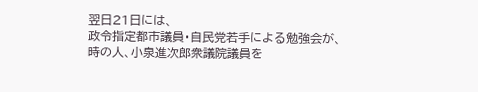翌日21日には、
政令指定都市議員・自民党若手による勉強会が、
時の人、小泉進次郎衆議院議員を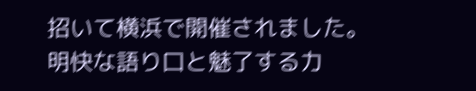招いて横浜で開催されました。
明快な語り口と魅了する力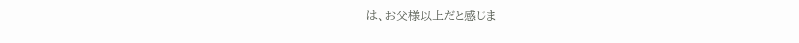は、お父様以上だと感じま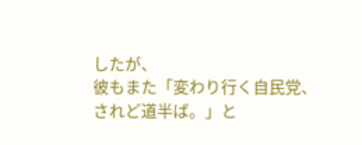したが、
彼もまた「変わり行く自民党、されど道半ば。」と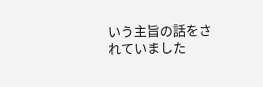いう主旨の話をされていました